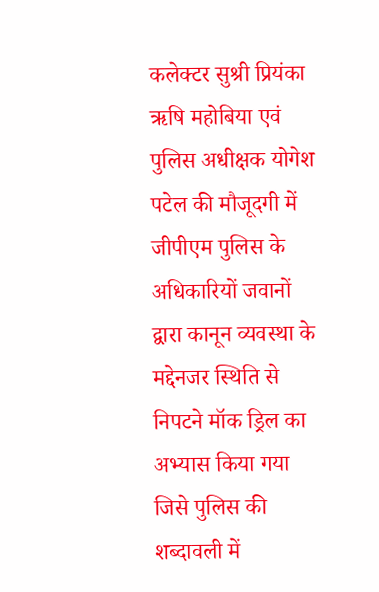कलेक्टर सुश्री प्रियंका ऋषि महोबिया एवं पुलिस अधीक्षक योगेश पटेल की मौजूदगी में जीपीएम पुलिस के अधिकारियों जवानों द्वारा कानून व्यवस्था के मद्देनजर स्थिति से निपटने मॉक ड्रिल का अभ्यास किया गया जिसे पुलिस की शब्दावली में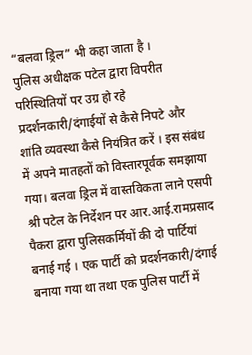“बलवा ड्रिल” भी कहा जाता है ।
पुलिस अधीक्षक पटेल द्वारा विपरीत परिस्थितियों पर उग्र हो रहे प्रदर्शनकारी/दंगाईयों से कैसे निपटे और शांति व्यवस्था कैसे नियंत्रित करें । इस संबंध में अपने मातहतों को विस्तारपूर्वक समझाया गया। बलवा ड्रिल में वास्तविकता लाने एसपी श्री पटेल के निर्देशन पर आर.आई.रामप्रसाद पैकरा द्वारा पुलिसकर्मियों की दो पार्टियां बनाई गई । एक पार्टी को प्रदर्शनकारी/दंगाई बनाया गया था तथा एक पुलिस पार्टी में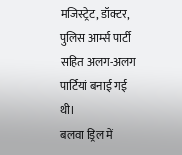मजिस्ट्रेट, डॉक्टर, पुलिस आर्म्स पार्टी सहित अलग-अलग पार्टियां बनाई गई थी।
बलवा ड्रिल में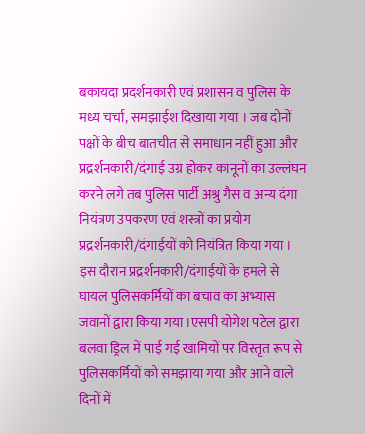बकायदा प्रदर्शनकारी एवं प्रशासन व पुलिस के मध्य चर्चा, समझाईश दिखाया गया । जब दोनों पक्षों के बीच बातचीत से समाधान नहीं हुआ और प्रद्रर्शनकारी/दंगाई उग्र होकर कानूनों का उल्लंघन करने लगे तब पुलिस पार्टी अश्रु गैस व अन्य दंगा नियंत्रण उपकरण एवं शस्त्रों का प्रयोग प्रद्रर्शनकारी/दंगाईयों को नियंत्रित किया गया ।
इस दौरान प्रद्रर्शनकारी/दंगाईयों के हमले से घायल पुलिसकर्मियों का बचाव का अभ्यास जवानों द्वारा किया गया।एसपी योगेश पटेल द्वारा बलवा ड्रिल में पाई गई खामियों पर विस्तृत रूप से पुलिसकर्मियों को समझाया गया और आने वाले दिनों में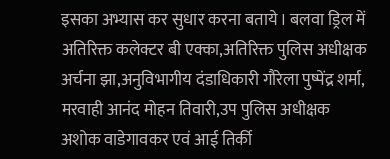इसका अभ्यास कर सुधार करना बताये। बलवा ड्रिल में अतिरिक्त कलेक्टर बी एक्का,अतिरिक्त पुलिस अधीक्षक अर्चना झा,अनुविभागीय दंडाधिकारी गौरेला पुष्पेंद्र शर्मा, मरवाही आनंद मोहन तिवारी,उप पुलिस अधीक्षक अशोक वाडेगावकर एवं आई तिर्की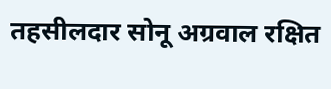तहसीलदार सोनू अग्रवाल रक्षित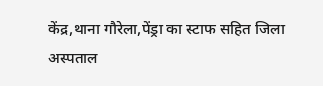केंद्र,थाना गौरेला,पेंड्रा का स्टाफ सहित जिला अस्पताल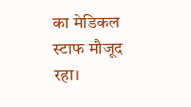का मेडिकल स्टाफ मौजूद रहा।